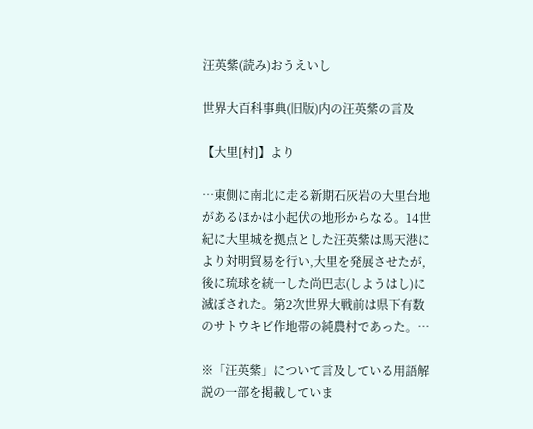汪英紫(読み)おうえいし

世界大百科事典(旧版)内の汪英紫の言及

【大里[村]】より

…東側に南北に走る新期石灰岩の大里台地があるほかは小起伏の地形からなる。14世紀に大里城を拠点とした汪英紫は馬天港により対明貿易を行い,大里を発展させたが,後に琉球を統一した尚巴志(しようはし)に滅ぼされた。第2次世界大戦前は県下有数のサトウキビ作地帯の純農村であった。…

※「汪英紫」について言及している用語解説の一部を掲載していま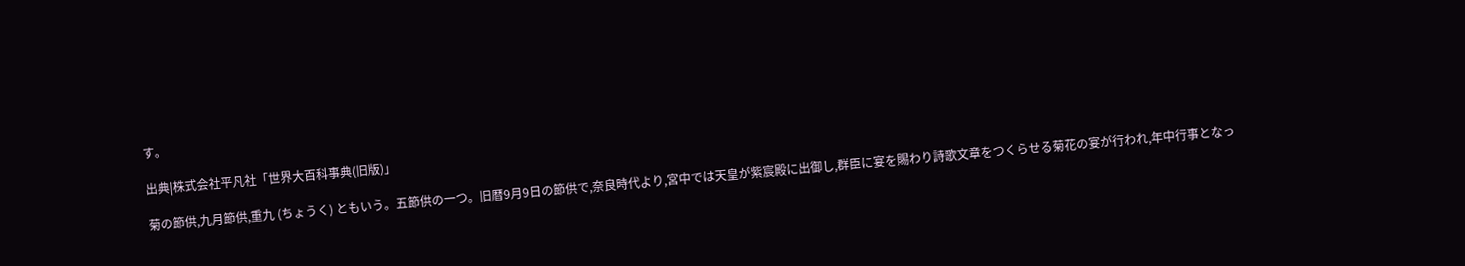す。

出典|株式会社平凡社「世界大百科事典(旧版)」

菊の節供,九月節供,重九 (ちょうく) ともいう。五節供の一つ。旧暦9月9日の節供で,奈良時代より,宮中では天皇が紫宸殿に出御し,群臣に宴を賜わり詩歌文章をつくらせる菊花の宴が行われ,年中行事となっ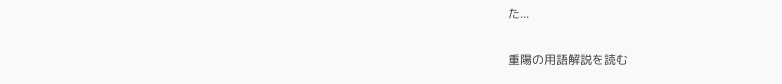た...

重陽の用語解説を読む